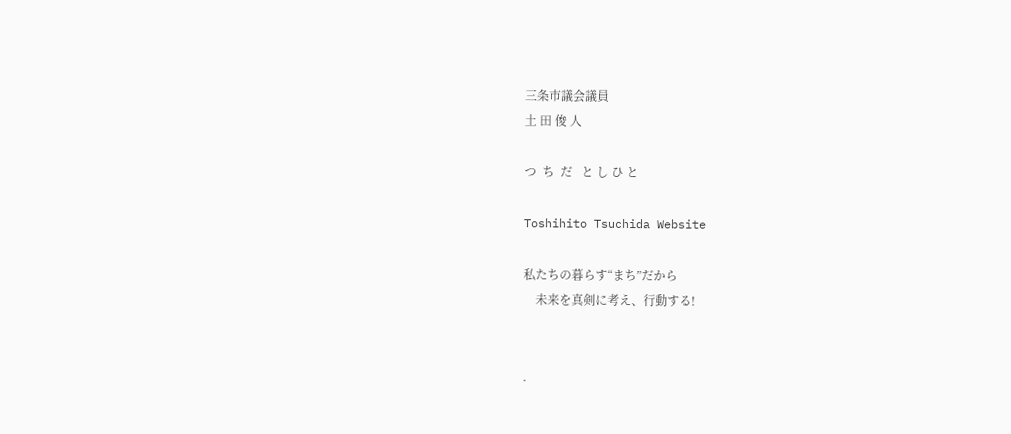三条市議会議員
土 田 俊 人

つ  ち  だ   と し ひ と

Toshihito Tsuchida Website

私たちの暮らす“まち”だから
    未来を真剣に考え、行動する!


.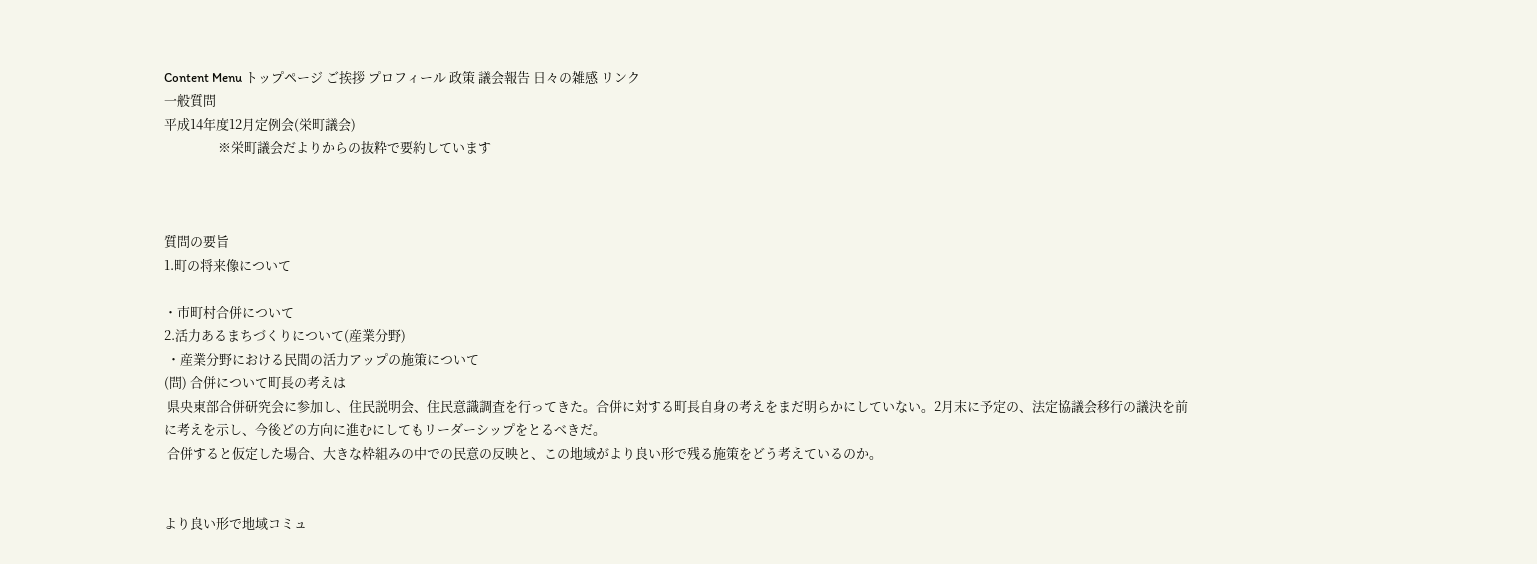Content Menu トップページ ご挨拶 プロフィール 政策 議会報告 日々の雑感 リンク
一般質問
平成14年度12月定例会(栄町議会)
                  ※栄町議会だよりからの抜粋で要約しています



質問の要旨
1.町の将来像について

・市町村合併について
2.活力あるまちづくりについて(産業分野)
 ・産業分野における民間の活力アップの施策について
(問) 合併について町長の考えは
 県央東部合併研究会に参加し、住民説明会、住民意識調査を行ってきた。合併に対する町長自身の考えをまだ明らかにしていない。2月末に予定の、法定協議会移行の議決を前に考えを示し、今後どの方向に進むにしてもリーダーシップをとるべきだ。
 合併すると仮定した場合、大きな枠組みの中での民意の反映と、この地域がより良い形で残る施策をどう考えているのか。


より良い形で地域コミュ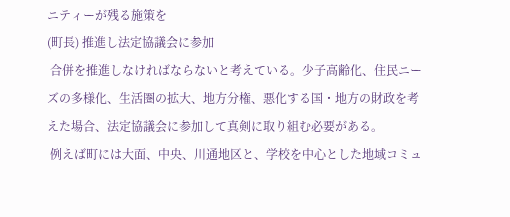ニティーが残る施策を
(町長) 推進し法定協議会に参加
 合併を推進しなければならないと考えている。少子高齢化、住民ニーズの多様化、生活圏の拡大、地方分権、悪化する国・地方の財政を考えた場合、法定協議会に参加して真剣に取り組む必要がある。
 例えば町には大面、中央、川通地区と、学校を中心とした地域コミュ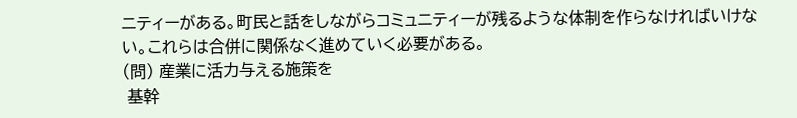ニティーがある。町民と話をしながらコミュニティーが残るような体制を作らなければいけない。これらは合併に関係なく進めていく必要がある。
(問) 産業に活力与える施策を
 基幹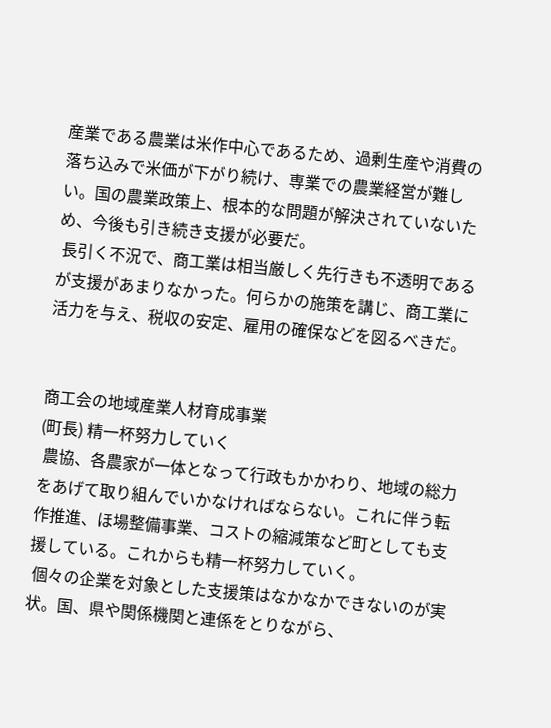産業である農業は米作中心であるため、過剰生産や消費の落ち込みで米価が下がり続け、専業での農業経営が難しい。国の農業政策上、根本的な問題が解決されていないため、今後も引き続き支援が必要だ。
 長引く不況で、商工業は相当厳しく先行きも不透明であるが支援があまりなかった。何らかの施策を講じ、商工業に活力を与え、税収の安定、雇用の確保などを図るべきだ。


商工会の地域産業人材育成事業
(町長) 精一杯努力していく
 農協、各農家が一体となって行政もかかわり、地域の総力をあげて取り組んでいかなければならない。これに伴う転作推進、ほ場整備事業、コストの縮減策など町としても支援している。これからも精一杯努力していく。
 個々の企業を対象とした支援策はなかなかできないのが実状。国、県や関係機関と連係をとりながら、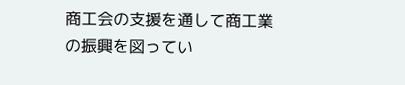商工会の支援を通して商工業の振興を図ってい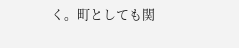く。町としても関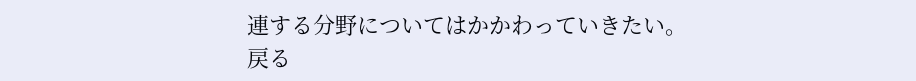連する分野についてはかかわっていきたい。
戻る